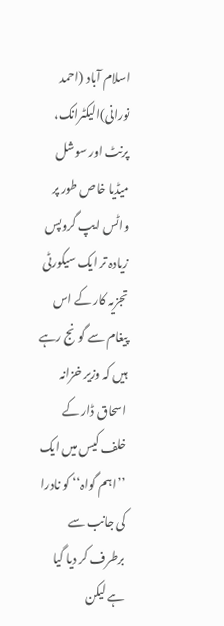اسلام آباد (احمد نورانی)الیکٹرانک، پرنٹ اور سوشل میڈیا خاص طور پر واٹس ایپ گروپس زیادہ تر ایک سیکورٹی تجزیہ کار کے اس پیغام سے گونج رہے ہیں کہ وزیر خزانہ اسحاق ڈار کے خلف کیس میں ایک ’’اہم گواہ‘‘ کو نادرا کی جانب سے برطرف کر دیا گیا ہے لیکن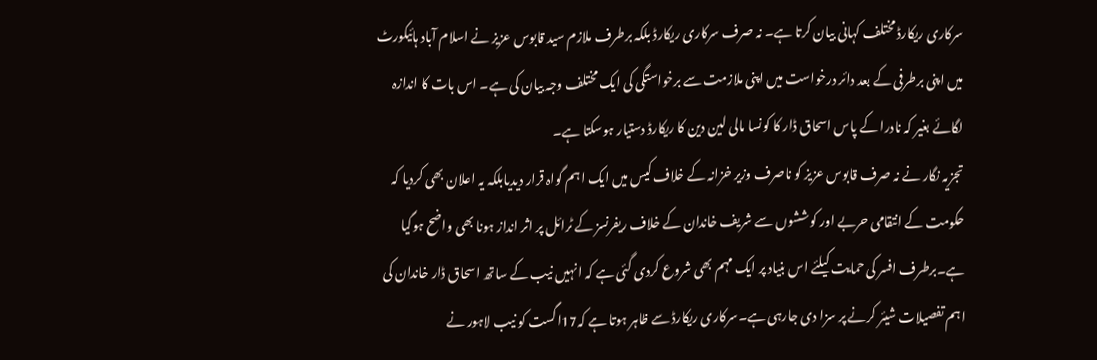سرکاری ریکارڈ مختلف کہانی بیان کرتا ہے۔ نہ صرف سرکاری ریکارڈ بلکہ برطرف ملازم سید قابوس عزیز نے اسلام آباد ہائیکورٹ میں اپنی برطرفی کے بعد دائر درخواست میں اپنی ملازمت سے برخواستگی کی ایک مختلف وجہ بیان کی ہے۔ اس بات کا اندازہ لگائے بغیر کہ نادرا کے پاس اسحاق ڈار کا کونسا مالی لین دین کا ریکارڈ دستیار ہوسکتا ہے۔
تجزیہ نگار نے نہ صرف قابوس عزیز کو ناصرف وزیر خزانہ کے خلاف کیس میں ایک اہم گواہ قرار دیدیابلکہ یہ اعلان بھی کردیا کہ حکومت کے انتقامی حربے اور کوششوں سے شریف خاندان کے خلاف ریفرنسز کے ٹرائل پر اثر انداز ہونا بھی واضح ہوگیا ہے۔برطرف افسر کی حمایت کیلئے اس بنیاد پر ایک مہم بھی شروع کردی گئی ہے کہ انہیں نیب کے ساتھ اسحاق ڈار خاندان کی اہم تفصیلات شیئر کرنے پر سزا دی جارہی ہے۔سرکاری ریکارڈ سے ظاہر ہوتا ہے کہ17اگست کو نیب لاہور نے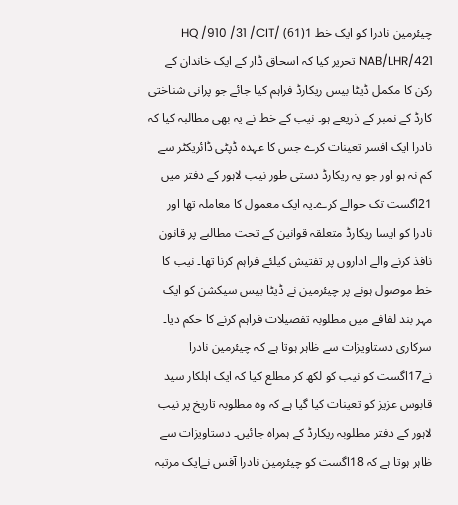چیئرمین نادرا کو ایک خط 1(61) HQ /910 /31 /CIT/ NAB/LHR/421 تحریر کیا کہ اسحاق ڈار کے ایک خاندان کے رکن کا مکمل ڈیٹا بیس ریکارڈ فراہم کیا جائے جو پرانی شناختی کارڈ کے نمبر کے ذریعے ہو۔ نیب کے خط نے یہ بھی مطالبہ کیا کہ نادرا ایک افسر تعینات کرے جس کا عہدہ ڈپٹی ڈائریکٹر سے کم نہ ہو اور جو یہ ریکارڈ دستی طور نیب لاہور کے دفتر میں 21اگست تک حوالے کرے۔یہ ایک معمول کا معاملہ تھا اور نادرا کو ایسا ریکارڈ متعلقہ قوانین کے تحت مطالبے پر قانون نافذ کرنے والے اداروں پر تفتیش کیلئے فراہم کرنا تھا۔ نیب کا خط موصول ہونے پر چیئرمین نے ڈیٹا بیس سیکشن کو ایک مہر بند لفافے میں مطلوبہ تفصیلات فراہم کرنے کا حکم دیا۔
سرکاری دستاویزات سے ظاہر ہوتا ہے کہ چیئرمین نادرا نے17اگست کو نیب کو لکھ کر مطلع کیا کہ ایک اہلکار سید قابوس عزیز کو تعینات کیا گیا ہے کہ وہ مطلوبہ تاریخ پر نیب لاہور کے دفتر مطلوبہ ریکارڈ کے ہمراہ جائیں۔ دستاویزات سے ظاہر ہوتا ہے کہ 18اگست کو چیئرمین نادرا آفس نےایک مرتبہ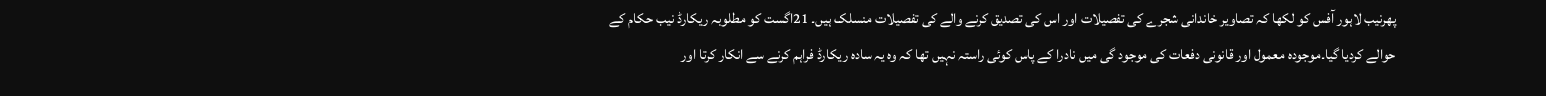پھرنیب لاہور آفس کو لکھا کہ تصاویر خاندانی شجرے کی تفصیلات اور اس کی تصدیق کرنے والے کی تفصیلات منسلک ہیں۔ 21اگست کو مطلوبہ ریکارڈ نیب حکام کے حوالے کردیا گیا۔موجودہ معمول اور قانونی دفعات کی موجود گی میں نادرا کے پاس کوئی راستہ نہیں تھا کہ وہ یہ سادہ ریکارڈ فراہم کرنے سے انکار کرتا اور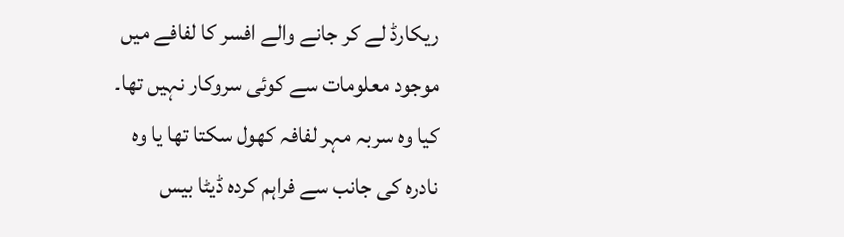ریکارڈ لے کر جانے والے افسر کا لفافے میں موجود معلومات سے کوئی سروکار نہیں تھا۔
کیا وہ سربہ مہر لفافہ کھول سکتا تھا یا وہ نادرہ کی جانب سے فراہم کردہ ڈیٹا بیس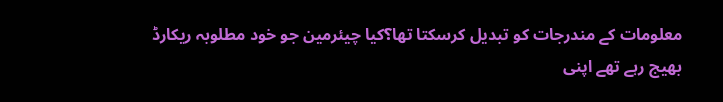معلومات کے مندرجات کو تبدیل کرسکتا تھا؟کیا چیئرمین جو خود مطلوبہ ریکارڈ بھیج رہے تھے اپنی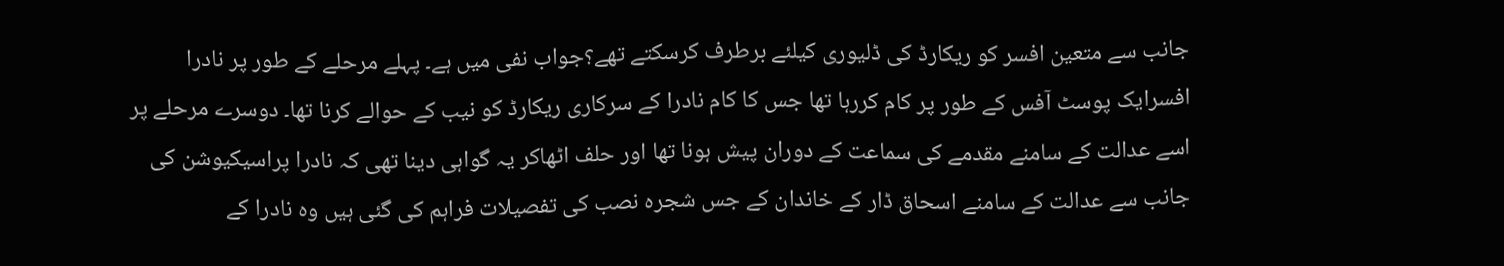جانب سے متعین افسر کو ریکارڈ کی ڈلیوری کیلئے برطرف کرسکتے تھے؟جواب نفی میں ہے۔ پہلے مرحلے کے طور پر نادرا افسرایک پوسٹ آفس کے طور پر کام کررہا تھا جس کا کام نادرا کے سرکاری ریکارڈ کو نیب کے حوالے کرنا تھا۔ دوسرے مرحلے پر اسے عدالت کے سامنے مقدمے کی سماعت کے دوران پیش ہونا تھا اور حلف اٹھاکر یہ گواہی دینا تھی کہ نادرا پراسیکیوشن کی جانب سے عدالت کے سامنے اسحاق ڈار کے خاندان کے جس شجرہ نصب کی تفصیلات فراہم کی گئی ہیں وہ نادرا کے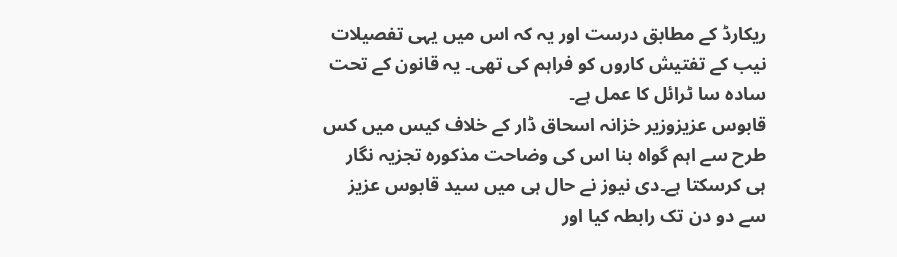ریکارڈ کے مطابق درست اور یہ کہ اس میں یہی تفصیلات نیب کے تفتیش کاروں کو فراہم کی تھی۔ یہ قانون کے تحت سادہ سا ٹرائل کا عمل ہے۔
قابوس عزیزوزیر خزانہ اسحاق ڈار کے خلاف کیس میں کس طرح سے اہم گواہ بنا اس کی وضاحت مذکورہ تجزیہ نگار ہی کرسکتا ہے۔دی نیوز نے حال ہی میں سید قابوس عزیز سے دو دن تک رابطہ کیا اور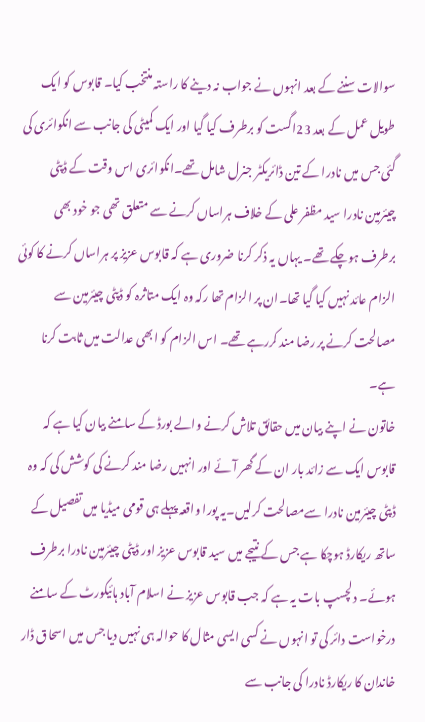سوالات سننے کے بعد انہوں نے جواب نہ دینے کا راستہ منتخب کیا۔ قابوس کو ایک طویل عمل کے بعد 23اگست کو برطرف کیا گیا اور ایک کمیٹی کی جانب سے انکوائری کی گئی جس میں نادرا کے تین ڈائریکٹر جنرل شامل تھے۔انکوائری اس وقت کے ڈپٹی چیئرمین نادرا سید مظفر علی کے خلاف ہراساں کرنے سے متعلق تھی جو خود بھی برطرف ہوچکے تھے۔ یہاں یہ ذکر کرنا ضروری ہے کہ قابوس عزیز پر ہراساں کرنے کا کوئی الزام عائد نہیں کیا گیا تھا۔ان پر الزام تھا رکہ وہ ایک متاثرہ کو ڈپٹی چیئرمین سے مصالحت کرنے پر رضا مند کررہے تھے۔ اس الزام کو ابھی عدالت میں ثابت کرنا ہے۔
خاتون نے اپنے بیان میں حقائق تلاش کرنے والے بورڈ کے سامنے بیان کیا ہے کہ قابوس ایک سے زائد بار ان کے گھر آئے اور انہیں رضا مند کرنے کی کوشش کی کہ وہ ڈپٹی چیئرمین نادرا سےمصالحت کرلیں۔یہ پورا واقعہ پہلے ہی قومی میڈیا میں تفصیل کے ساتھ ریکارڈ ہوچکا ہے جس کے نتیجے میں سید قابوس عزیز اور ڈپٹی چیئرمین نادرا برطرف ہوئے۔ دلچسپ بات یہ ہے کہ جب قابوس عزیز نے اسلام آباد ہائیکورٹ کے سامنے درخواست دائر کی تو انہوں نے کسی ایسی مثال کا حوالہ ہی نہیں دیا جس میں اسحاق ڈار خاندان کا ریکارڈ نادرا کی جانب سے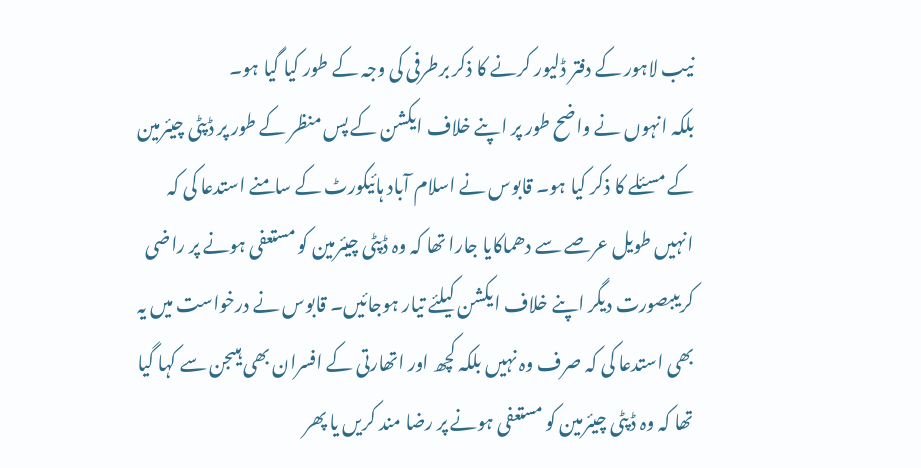نیب لاہور کے دفتر ڈلیور کرنے کا ذکر برطرفی کی وجہ کے طور کیا گیا ہو۔
بلکہ انہوں نے واضح طور پر اپنے خلاف ایکشن کے پس منظر کے طور پر ڈپٹی چیئرمین کے مسئلے کا ذکر کیا ہو۔ قابوس نے اسلام آباد ہائیکورٹ کے سامنے استدعا کی کہ انہیں طویل عرصے سے دھماکایا جارا تھا کہ وہ ڈپٹی چیئرمین کو مستعفی ہونے پر راضی کریںبصورت دیگر اپنے خلاف ایکشن کیلئے تیار ہوجائیں۔ قابوس نے درخواست میں یہ بھی استدعا کی کہ صرف وہ نہیں بلکہ کچھ اور اتھارتی کے افسران بھی ہیںجن سے کہا گیا تھا کہ وہ ڈپٹی چیئرمین کو مستعفی ہونے پر رضا مند کریں یا پھر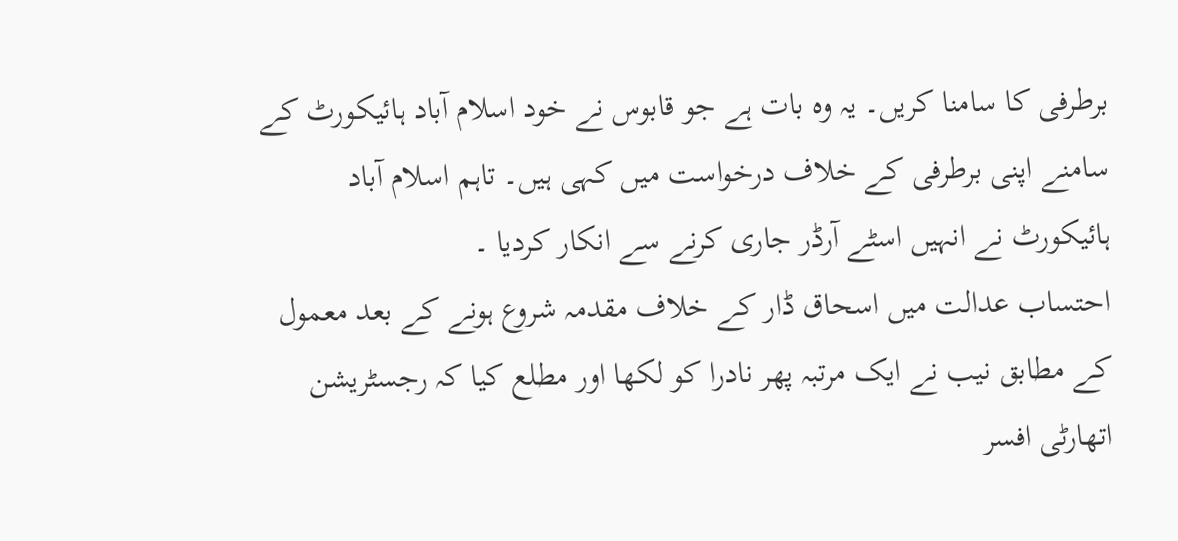برطرفی کا سامنا کریں۔ یہ وہ بات ہے جو قابوس نے خود اسلام آباد ہائیکورٹ کے سامنے اپنی برطرفی کے خلاف درخواست میں کہی ہیں۔ تاہم اسلام آباد ہائیکورٹ نے انہیں اسٹے آرڈر جاری کرنے سے انکار کردیا ۔
احتساب عدالت میں اسحاق ڈار کے خلاف مقدمہ شروع ہونے کے بعد معمول کے مطابق نیب نے ایک مرتبہ پھر نادرا کو لکھا اور مطلع کیا کہ رجسٹریشن اتھارٹی افسر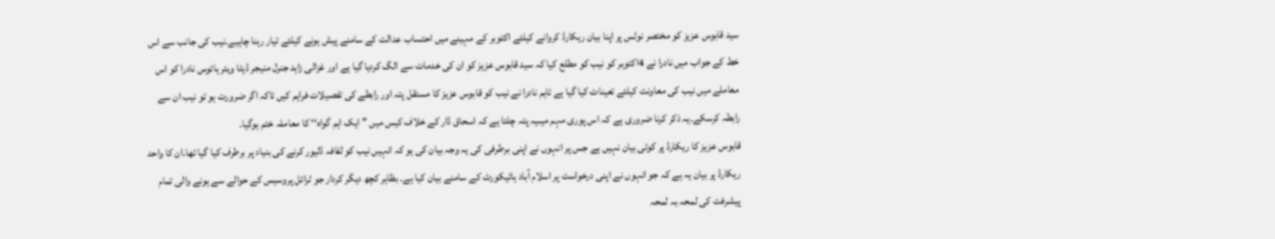سید قابوس عزیز کو مختصر نوٹس پر اپنا بیان ریکارڈ کروانے کیلئے اکتوبر کے مہینے میں احتساب عدالت کے سامنے پیش ہونے کیلئے تیار رہنا چاہیے۔نیب کی جانب سے اس خط کے جواب میں نادرا نے 4اکتوبر کو نیب کو مطلع کیا کہ سید قابوس عزیز کو ان کی خدمات سے الگ کردیا گیا ہے اور غزالی زاہد جنرل منیجر ڈیٹا ویئر ہائوس نادرا کو اس معاملے میں نیب کی معاونت کیلئے تعینات کیا گیا ہے تاہم نادرا نے نیب کو قابوس عزیز کا مستقل پتہ اور رابطے کی تفصیلات فراہم کیں تاکہ اگر ضرورت ہو تو نیب ان سے رابطہ کرسکے۔یہ ذکر کرنا ضروری ہے کہ اس پوری مہم میںیہ پتہ چلتا ہے کہ اسحاق ڈار کے خلاف کیس میں ’’ ایک اہم گواہ‘‘ کا معاملہ ختم ہوگیا۔
قابوس عزیز کا ریکارڈ پر کوئی بیان نہیں ہے جس پر انہوں نے اپنی برطرفی کی یہ وجہ بیان کی ہو کہ انہیں نیب کو لفافہ ڈلیور کرنے کی بنیاد پر برطرف کیا گیا تھا۔ان کا واحد ریکارڈ پر بیان یہ ہے کہ جو انہوں نے اپنی درخواست پر اسلام آباد ہائیکورٹ کے سامنے بیان کیا ہے۔ بظاہر کچھ دیگر کردار جو ٹرائل پروسیس کے حوالے سے ہونے والی تمام پیشرفت کی لمحہ بہ لمحہ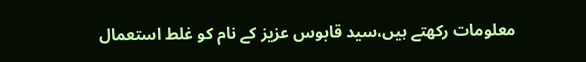معلومات رکھتے ہیں،سید قابوس عزیز کے نام کو غلط استعمال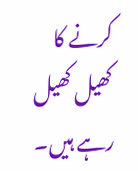کرنے کا کھیل کھیل رہے ہیں۔